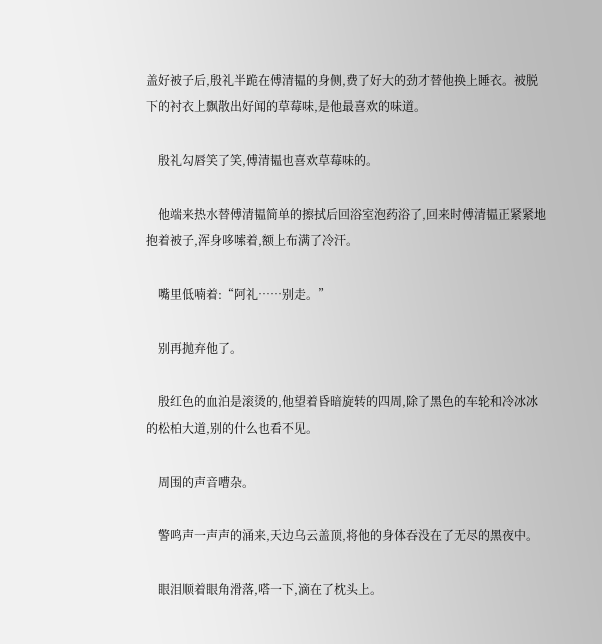盖好被子后,殷礼半跪在傅清韫的身侧,费了好大的劲才替他换上睡衣。被脱下的衬衣上飘散出好闻的草莓味,是他最喜欢的味道。

    殷礼勾唇笑了笑,傅清韫也喜欢草莓味的。

    他端来热水替傅清韫简单的擦拭后回浴室泡药浴了,回来时傅清韫正紧紧地抱着被子,浑身哆嗦着,额上布满了冷汗。

    嘴里低喃着:“阿礼……别走。”

    别再抛弃他了。

    殷红色的血泊是滚烫的,他望着昏暗旋转的四周,除了黑色的车轮和冷冰冰的松柏大道,别的什么也看不见。

    周围的声音嘈杂。

    警鸣声一声声的涌来,天边乌云盖顶,将他的身体吞没在了无尽的黑夜中。

    眼泪顺着眼角滑落,嗒一下,滴在了枕头上。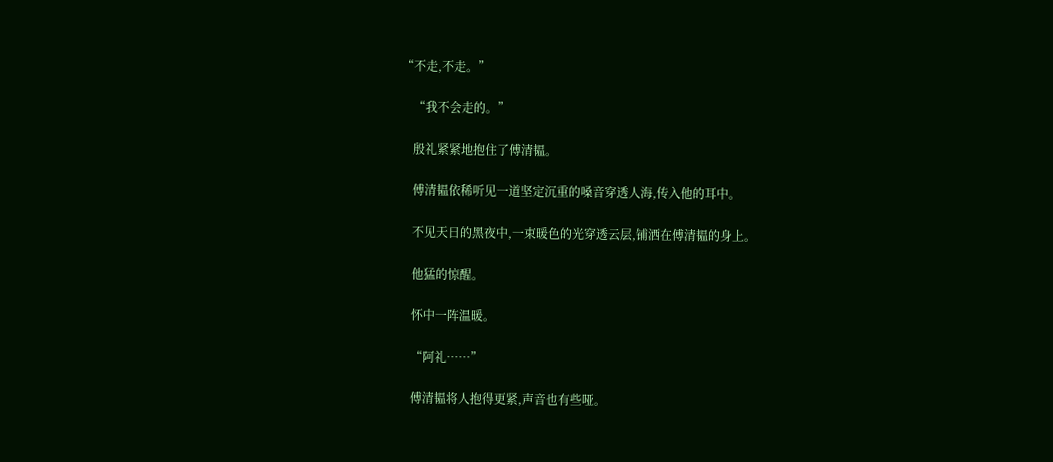“不走,不走。”

    “我不会走的。”

    殷礼紧紧地抱住了傅清韫。

    傅清韫依稀听见一道坚定沉重的嗓音穿透人海,传入他的耳中。

    不见天日的黑夜中,一束暖色的光穿透云层,铺洒在傅清韫的身上。

    他猛的惊醒。

    怀中一阵温暖。

    “阿礼……”

    傅清韫将人抱得更紧,声音也有些哑。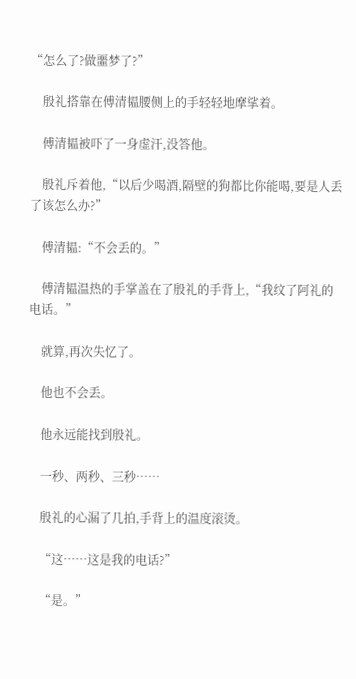“怎么了?做噩梦了?”

    殷礼搭靠在傅清韫腰侧上的手轻轻地摩挲着。

    傅清韫被吓了一身虚汗,没答他。

    殷礼斥着他,“以后少喝酒,隔壁的狗都比你能喝,要是人丢了该怎么办?”

    傅清韫:“不会丢的。”

    傅清韫温热的手掌盖在了殷礼的手背上,“我纹了阿礼的电话。”

    就算,再次失忆了。

    他也不会丢。

    他永远能找到殷礼。

    一秒、两秒、三秒……

    殷礼的心漏了几拍,手背上的温度滚烫。

    “这……这是我的电话?”

    “是。”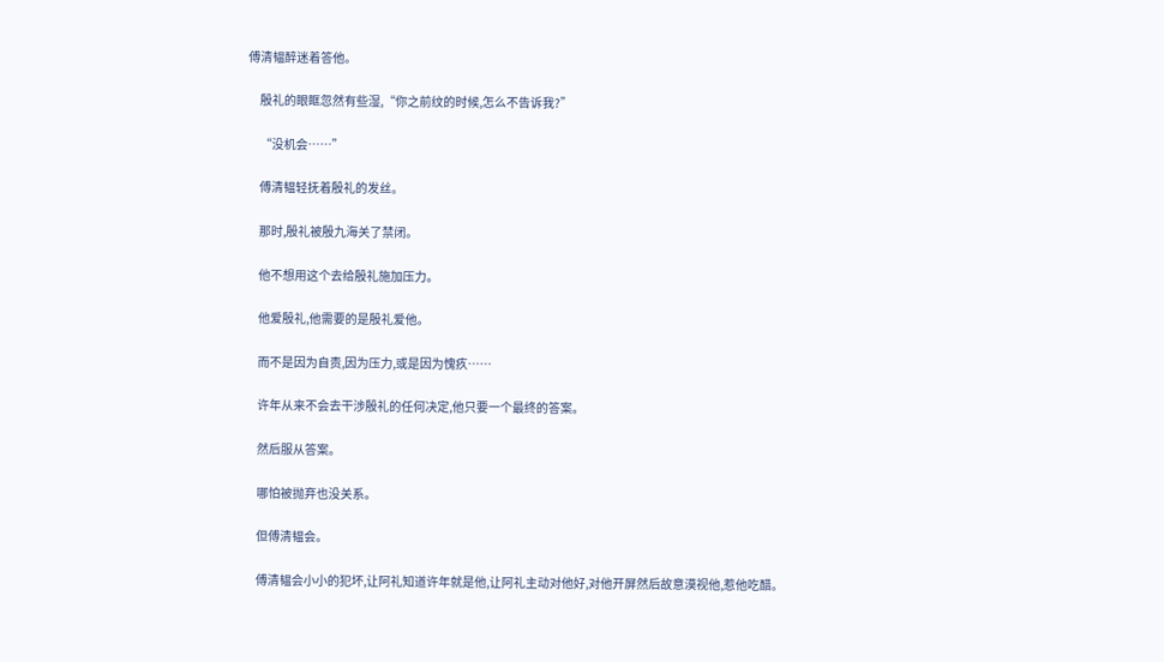傅清韫醉迷着答他。

    殷礼的眼眶忽然有些湿,“你之前纹的时候,怎么不告诉我?”

    “没机会……”

    傅清韫轻抚着殷礼的发丝。

    那时,殷礼被殷九海关了禁闭。

    他不想用这个去给殷礼施加压力。

    他爱殷礼,他需要的是殷礼爱他。

    而不是因为自责,因为压力,或是因为愧疚……

    许年从来不会去干涉殷礼的任何决定,他只要一个最终的答案。

    然后服从答案。

    哪怕被抛弃也没关系。

    但傅清韫会。

    傅清韫会小小的犯坏,让阿礼知道许年就是他,让阿礼主动对他好,对他开屏然后故意漠视他,惹他吃醋。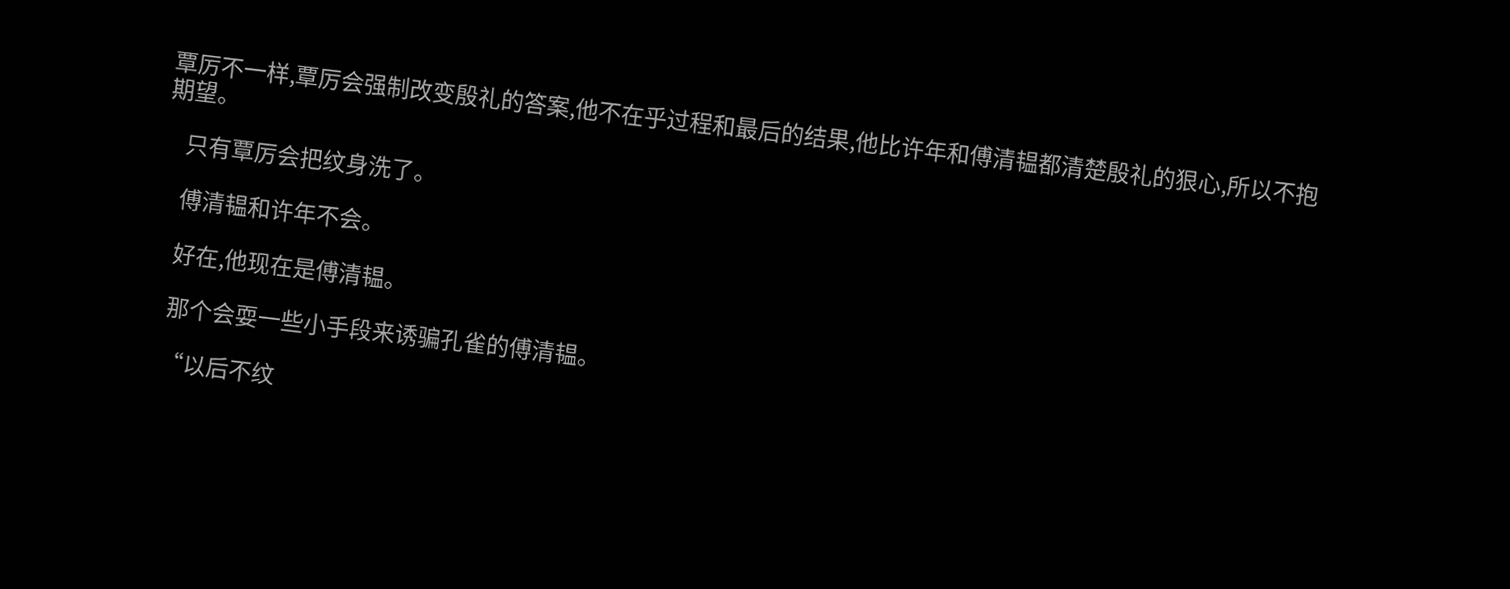覃厉不一样,覃厉会强制改变殷礼的答案,他不在乎过程和最后的结果,他比许年和傅清韫都清楚殷礼的狠心,所以不抱期望。

    只有覃厉会把纹身洗了。

    傅清韫和许年不会。

    好在,他现在是傅清韫。

    那个会耍一些小手段来诱骗孔雀的傅清韫。

    “以后不纹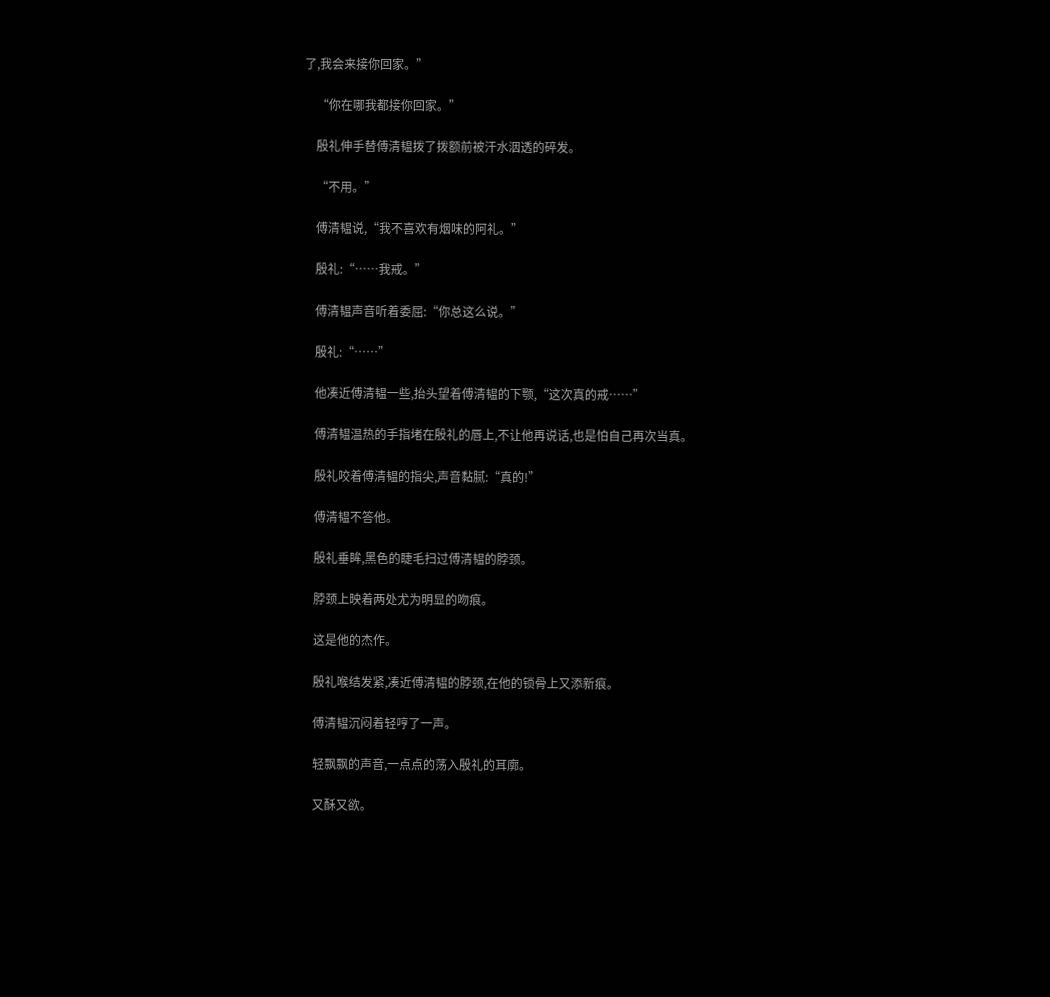了,我会来接你回家。”

    “你在哪我都接你回家。”

    殷礼伸手替傅清韫拨了拨额前被汗水洇透的碎发。

    “不用。”

    傅清韫说,“我不喜欢有烟味的阿礼。”

    殷礼:“……我戒。”

    傅清韫声音听着委屈:“你总这么说。”

    殷礼:“……”

    他凑近傅清韫一些,抬头望着傅清韫的下颚,“这次真的戒……”

    傅清韫温热的手指堵在殷礼的唇上,不让他再说话,也是怕自己再次当真。

    殷礼咬着傅清韫的指尖,声音黏腻:“真的!”

    傅清韫不答他。

    殷礼垂眸,黑色的睫毛扫过傅清韫的脖颈。

    脖颈上映着两处尤为明显的吻痕。

    这是他的杰作。

    殷礼喉结发紧,凑近傅清韫的脖颈,在他的锁骨上又添新痕。

    傅清韫沉闷着轻哼了一声。

    轻飘飘的声音,一点点的荡入殷礼的耳廓。

    又酥又欲。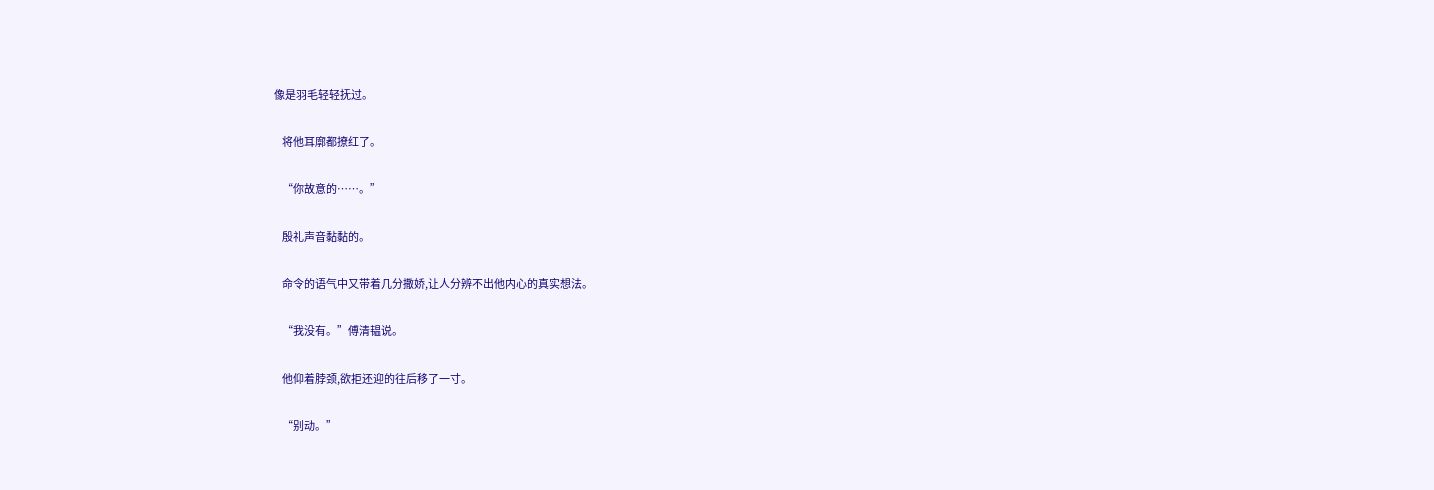像是羽毛轻轻抚过。

    将他耳廓都撩红了。

    “你故意的……。”

    殷礼声音黏黏的。

    命令的语气中又带着几分撒娇,让人分辨不出他内心的真实想法。

    “我没有。”傅清韫说。

    他仰着脖颈,欲拒还迎的往后移了一寸。

    “别动。”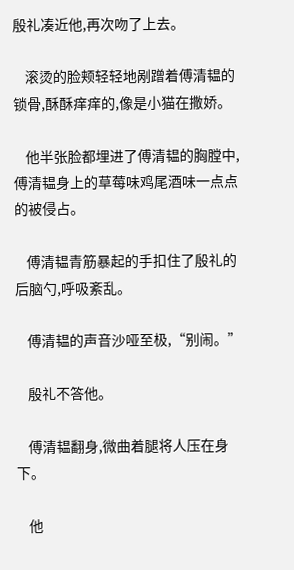殷礼凑近他,再次吻了上去。

    滚烫的脸颊轻轻地剐蹭着傅清韫的锁骨,酥酥痒痒的,像是小猫在撒娇。

    他半张脸都埋进了傅清韫的胸膛中,傅清韫身上的草莓味鸡尾酒味一点点的被侵占。

    傅清韫青筋暴起的手扣住了殷礼的后脑勺,呼吸紊乱。

    傅清韫的声音沙哑至极,“别闹。”

    殷礼不答他。

    傅清韫翻身,微曲着腿将人压在身下。

    他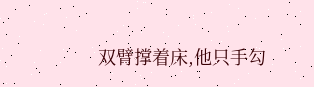双臂撑着床,他只手勾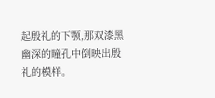起殷礼的下颚,那双漆黑幽深的瞳孔中倒映出殷礼的模样。